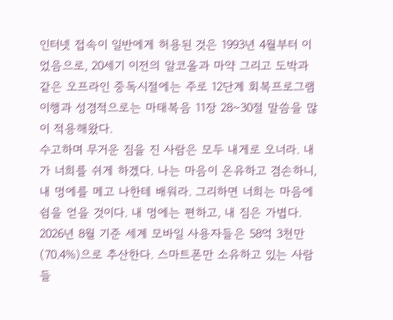인터넷 접속이 일반에게 허용된 것은 1993년 4월부터 이었음으로, 20세기 이전의 알코올과 마약 그리고 도박과 같은 오프라인 중독시절에는 주로 12단계 회복프로그램 이행과 성경적으로는 마태복음 11장 28~30절 말씀을 많이 적용해왔다.
수고하며 무거운 짐을 진 사람은 모두 내게로 오너라. 내가 너희를 쉬게 하겠다. 나는 마음이 온유하고 겸손하니, 내 멍에를 메고 나한테 배워라. 그리하면 너희는 마음에 쉼을 얻을 것이다. 내 멍에는 편하고, 내 짐은 가볍다.
2026년 8월 기준 세계 모바일 사용자들은 58억 3천만(70.4%)으로 추산한다. 스마트폰만 소유하고 있는 사람들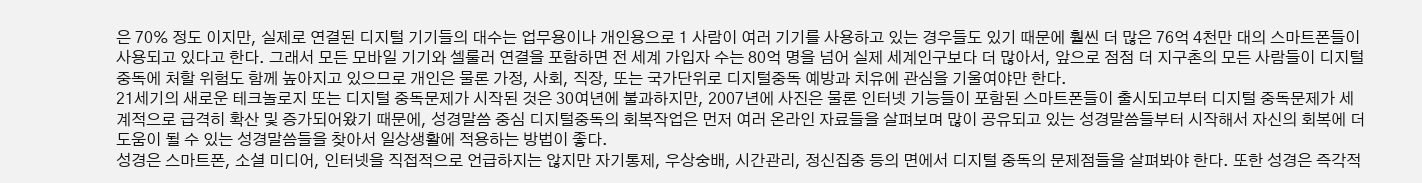은 70% 정도 이지만, 실제로 연결된 디지털 기기들의 대수는 업무용이나 개인용으로 1 사람이 여러 기기를 사용하고 있는 경우들도 있기 때문에 훨씬 더 많은 76억 4천만 대의 스마트폰들이 사용되고 있다고 한다. 그래서 모든 모바일 기기와 셀룰러 연결을 포함하면 전 세계 가입자 수는 80억 명을 넘어 실제 세계인구보다 더 많아서, 앞으로 점점 더 지구촌의 모든 사람들이 디지털 중독에 처할 위험도 함께 높아지고 있으므로 개인은 물론 가정, 사회, 직장, 또는 국가단위로 디지털중독 예방과 치유에 관심을 기울여야만 한다.
21세기의 새로운 테크놀로지 또는 디지털 중독문제가 시작된 것은 30여년에 불과하지만, 2007년에 사진은 물론 인터넷 기능들이 포함된 스마트폰들이 출시되고부터 디지털 중독문제가 세계적으로 급격히 확산 및 증가되어왔기 때문에, 성경말씀 중심 디지털중독의 회복작업은 먼저 여러 온라인 자료들을 살펴보며 많이 공유되고 있는 성경말씀들부터 시작해서 자신의 회복에 더 도움이 될 수 있는 성경말씀들을 찾아서 일상생활에 적용하는 방법이 좋다.
성경은 스마트폰, 소셜 미디어, 인터넷을 직접적으로 언급하지는 않지만 자기통제, 우상숭배, 시간관리, 정신집중 등의 면에서 디지털 중독의 문제점들을 살펴봐야 한다. 또한 성경은 즉각적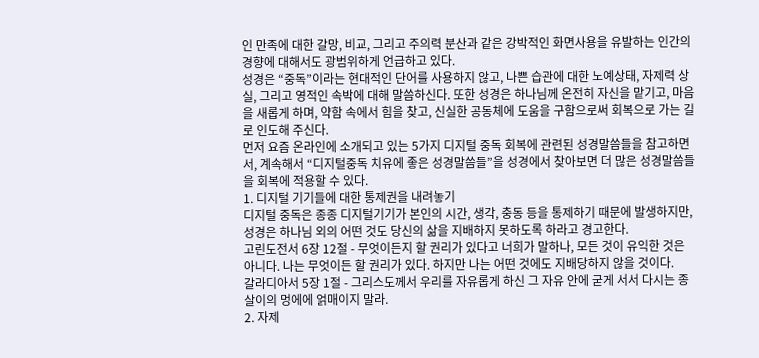인 만족에 대한 갈망, 비교, 그리고 주의력 분산과 같은 강박적인 화면사용을 유발하는 인간의 경향에 대해서도 광범위하게 언급하고 있다.
성경은 “중독”이라는 현대적인 단어를 사용하지 않고, 나쁜 습관에 대한 노예상태, 자제력 상실, 그리고 영적인 속박에 대해 말씀하신다. 또한 성경은 하나님께 온전히 자신을 맡기고, 마음을 새롭게 하며, 약함 속에서 힘을 찾고, 신실한 공동체에 도움을 구함으로써 회복으로 가는 길로 인도해 주신다.
먼저 요즘 온라인에 소개되고 있는 5가지 디지털 중독 회복에 관련된 성경말씀들을 참고하면서, 계속해서 “디지털중독 치유에 좋은 성경말씀들”을 성경에서 찾아보면 더 많은 성경말씀들을 회복에 적용할 수 있다.
1. 디지털 기기들에 대한 통제권을 내려놓기
디지털 중독은 종종 디지털기기가 본인의 시간, 생각, 충동 등을 통제하기 때문에 발생하지만, 성경은 하나님 외의 어떤 것도 당신의 삶을 지배하지 못하도록 하라고 경고한다.
고린도전서 6장 12절 - 무엇이든지 할 권리가 있다고 너희가 말하나, 모든 것이 유익한 것은 아니다. 나는 무엇이든 할 권리가 있다. 하지만 나는 어떤 것에도 지배당하지 않을 것이다.
갈라디아서 5장 1절 - 그리스도께서 우리를 자유롭게 하신 그 자유 안에 굳게 서서 다시는 종살이의 멍에에 얽매이지 말라.
2. 자제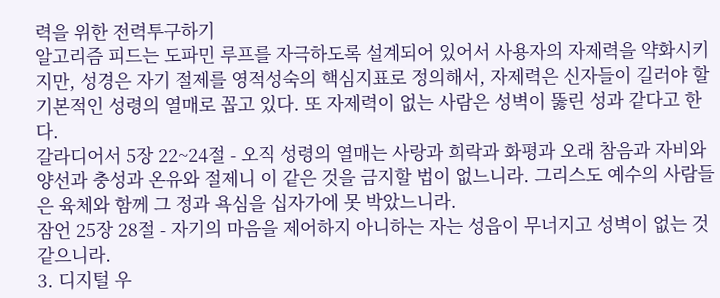력을 위한 전력투구하기
알고리즘 피드는 도파민 루프를 자극하도록 설계되어 있어서 사용자의 자제력을 약화시키지만, 성경은 자기 절제를 영적성숙의 핵심지표로 정의해서, 자제력은 신자들이 길러야 할 기본적인 성령의 열매로 꼽고 있다. 또 자제력이 없는 사람은 성벽이 뚫린 성과 같다고 한다.
갈라디어서 5장 22~24절 - 오직 성령의 열매는 사랑과 희락과 화평과 오래 참음과 자비와 양선과 충성과 온유와 절제니 이 같은 것을 금지할 법이 없느니라. 그리스도 예수의 사람들은 육체와 함께 그 정과 욕심을 십자가에 못 박았느니라.
잠언 25장 28절 - 자기의 마음을 제어하지 아니하는 자는 성읍이 무너지고 성벽이 없는 것 같으니라.
3. 디지털 우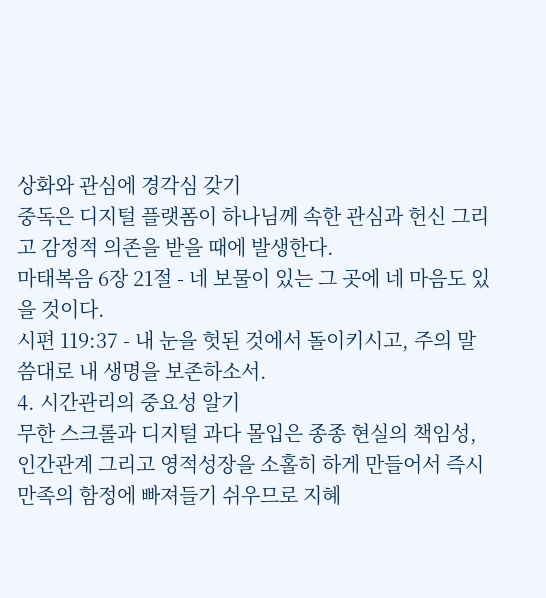상화와 관심에 경각심 갖기
중독은 디지털 플랫폼이 하나님께 속한 관심과 헌신 그리고 감정적 의존을 받을 때에 발생한다.
마태복음 6장 21절 - 네 보물이 있는 그 곳에 네 마음도 있을 것이다.
시편 119:37 - 내 눈을 헛된 것에서 돌이키시고, 주의 말씀대로 내 생명을 보존하소서.
4. 시간관리의 중요성 알기
무한 스크롤과 디지털 과다 몰입은 종종 현실의 책임성, 인간관계 그리고 영적성장을 소홀히 하게 만들어서 즉시만족의 함정에 빠져들기 쉬우므로 지혜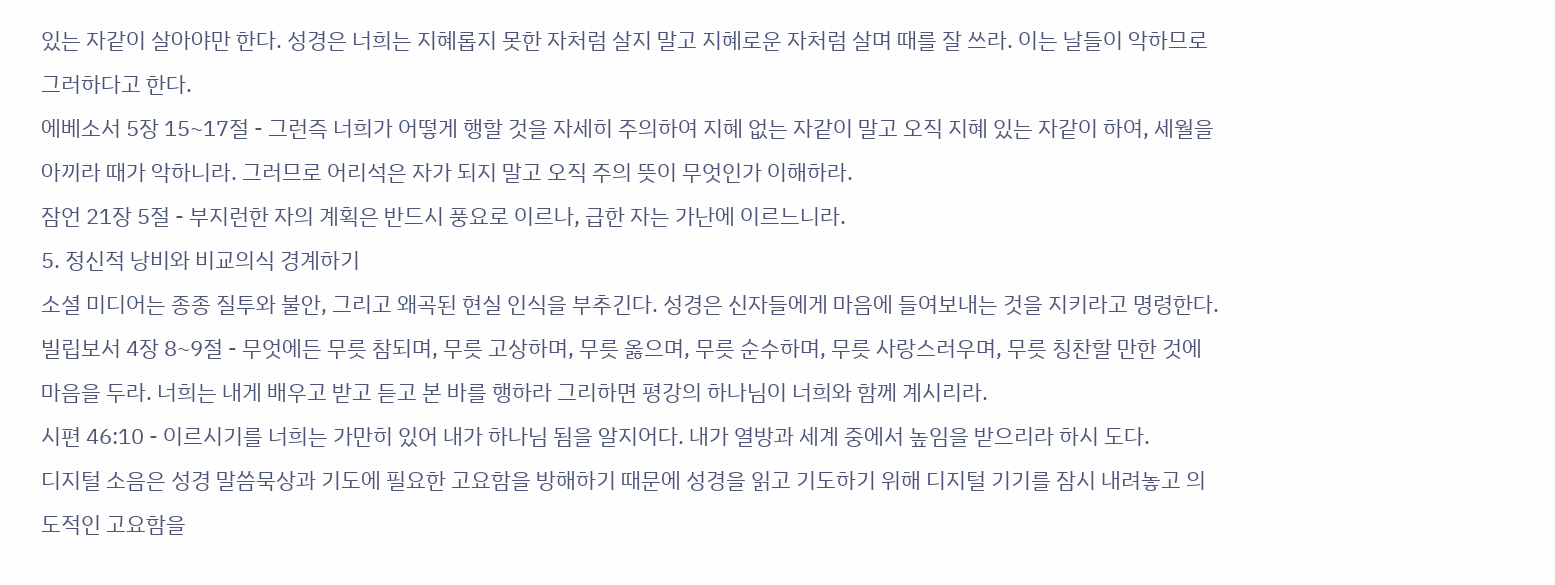있는 자같이 살아야만 한다. 성경은 너희는 지혜롭지 못한 자처럼 살지 말고 지혜로운 자처럼 살며 때를 잘 쓰라. 이는 날들이 악하므로 그러하다고 한다.
에베소서 5장 15~17절 - 그런즉 너희가 어떻게 행할 것을 자세히 주의하여 지혜 없는 자같이 말고 오직 지혜 있는 자같이 하여, 세월을 아끼라 때가 악하니라. 그러므로 어리석은 자가 되지 말고 오직 주의 뜻이 무엇인가 이해하라.
잠언 21장 5절 - 부지런한 자의 계획은 반드시 풍요로 이르나, 급한 자는 가난에 이르느니라.
5. 정신적 낭비와 비교의식 경계하기
소셜 미디어는 종종 질투와 불안, 그리고 왜곡된 현실 인식을 부추긴다. 성경은 신자들에게 마음에 들여보내는 것을 지키라고 명령한다.
빌립보서 4장 8~9절 - 무엇에든 무릇 참되며, 무릇 고상하며, 무릇 옳으며, 무릇 순수하며, 무릇 사랑스러우며, 무릇 칭찬할 만한 것에 마음을 두라. 너희는 내게 배우고 받고 듣고 본 바를 행하라 그리하면 평강의 하나님이 너희와 함께 계시리라.
시편 46:10 - 이르시기를 너희는 가만히 있어 내가 하나님 됨을 알지어다. 내가 열방과 세계 중에서 높임을 받으리라 하시 도다.
디지털 소음은 성경 말씀묵상과 기도에 필요한 고요함을 방해하기 때문에 성경을 읽고 기도하기 위해 디지털 기기를 잠시 내려놓고 의도적인 고요함을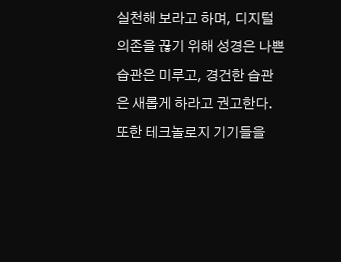실천해 보라고 하며, 디지털 의존을 끊기 위해 성경은 나쁜 습관은 미루고, 경건한 습관은 새롭게 하라고 권고한다. 또한 테크놀로지 기기들을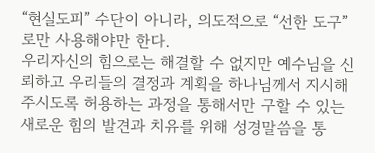“현실도피” 수단이 아니라, 의도적으로 “선한 도구”로만 사용해야만 한다.
우리자신의 힘으로는 해결할 수 없지만 예수님을 신뢰하고 우리들의 결정과 계획을 하나님께서 지시해 주시도록 허용하는 과정을 통해서만 구할 수 있는 새로운 힘의 발견과 치유를 위해 성경말씀을 통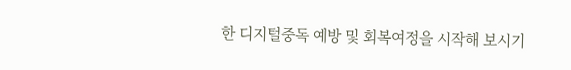한 디지털중독 예방 및 회복여정을 시작해 보시기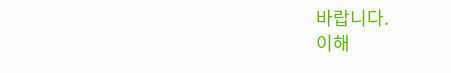바랍니다.
이해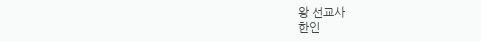왕 선교사
한인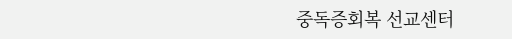중독증회복 선교센터